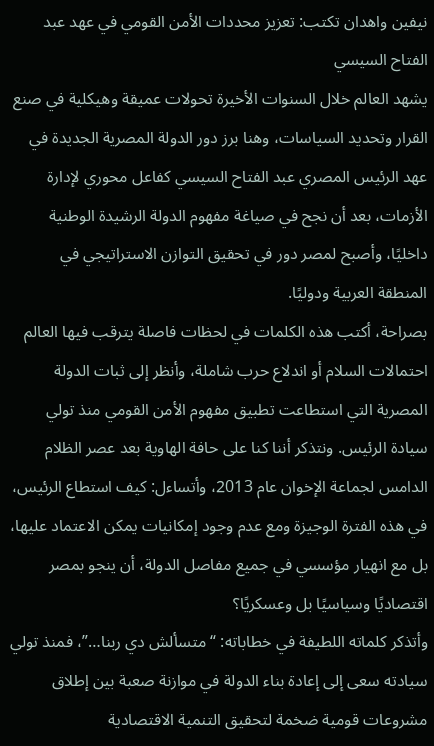نيفين واهدان تكتب: تعزيز محددات الأمن القومي في عهد عبد الفتاح السيسي
يشهد العالم خلال السنوات الأخيرة تحولات عميقة وهيكلية في صنع القرار وتحديد السياسات، وهنا برز دور الدولة المصرية الجديدة في عهد الرئيس المصري عبد الفتاح السيسي كفاعل محوري لإدارة الأزمات، بعد أن نجح في صياغة مفهوم الدولة الرشيدة الوطنية داخليًا، وأصبح لمصر دور في تحقيق التوازن الاستراتيجي في المنطقة العربية ودوليًا.
بصراحة، أكتب هذه الكلمات في لحظات فاصلة يترقب فيها العالم احتمالات السلام أو اندلاع حرب شاملة، وأنظر إلى ثبات الدولة المصرية التي استطاعت تطبيق مفهوم الأمن القومي منذ تولي سيادة الرئيس. ونتذكر أننا كنا على حافة الهاوية بعد عصر الظلام الدامس لجماعة الإخوان عام 2013، وأتساءل: كيف استطاع الرئيس، في هذه الفترة الوجيزة ومع عدم وجود إمكانيات يمكن الاعتماد عليها، بل مع انهيار مؤسسي في جميع مفاصل الدولة، أن ينجو بمصر اقتصاديًا وسياسيًا بل وعسكريًا؟
وأتذكر كلماته اللطيفة في خطاباته: “متسألش دي ربنا…”، فمنذ تولي سيادته سعى إلى إعادة بناء الدولة في موازنة صعبة بين إطلاق مشروعات قومية ضخمة لتحقيق التنمية الاقتصادية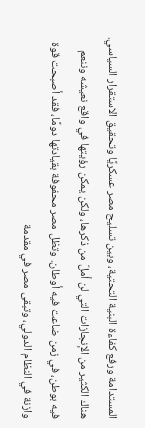المستدامة ورفع كفاءة البنية التحتية، وبين تسليح مصر عسكريًا وتحقيق الاستقرار السياسي.
هناك الكثير من الإنجازات التي لن أملّ من ذكرها، ولكن يمكن رؤيتها في واقع نعيشه وننعم فيه بوطن، في زمن ضاعت فيه أوطان. وتظل مصر محفوفة بقيادتها دومًا، فقد أصبحت قوة وازنة في النظام الدولي، وتبقى مصر في مقدمة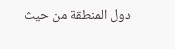دول المنطقة من حيث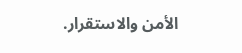الأمن والاستقرار.